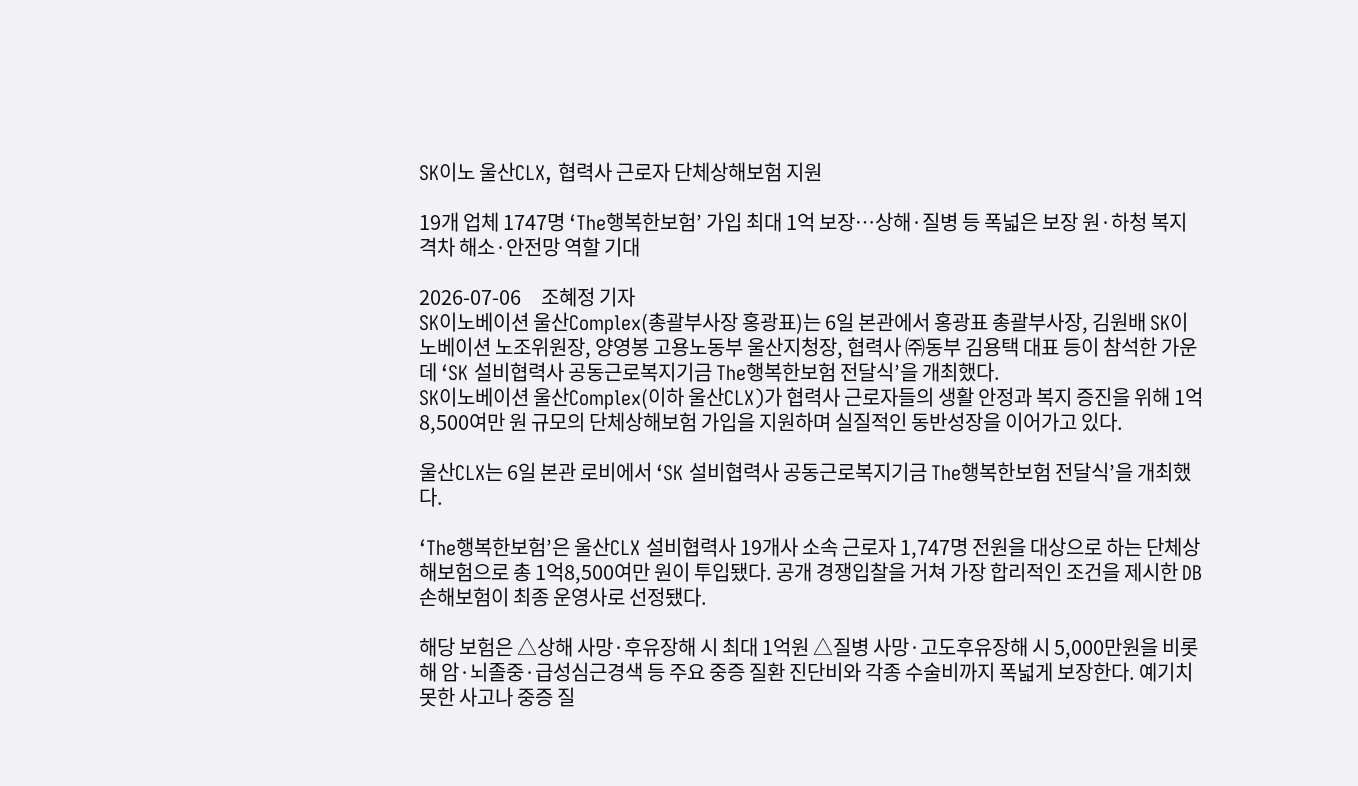SK이노 울산CLX, 협력사 근로자 단체상해보험 지원

19개 업체 1747명 ‘The행복한보험’ 가입 최대 1억 보장…상해·질병 등 폭넓은 보장 원·하청 복지 격차 해소·안전망 역할 기대

2026-07-06     조혜정 기자
SK이노베이션 울산Complex(총괄부사장 홍광표)는 6일 본관에서 홍광표 총괄부사장, 김원배 SK이노베이션 노조위원장, 양영봉 고용노동부 울산지청장, 협력사 ㈜동부 김용택 대표 등이 참석한 가운데 ‘SK 설비협력사 공동근로복지기금 The행복한보험 전달식’을 개최했다.
SK이노베이션 울산Complex(이하 울산CLX)가 협력사 근로자들의 생활 안정과 복지 증진을 위해 1억8,500여만 원 규모의 단체상해보험 가입을 지원하며 실질적인 동반성장을 이어가고 있다.

울산CLX는 6일 본관 로비에서 ‘SK 설비협력사 공동근로복지기금 The행복한보험 전달식’을 개최했다.

‘The행복한보험’은 울산CLX 설비협력사 19개사 소속 근로자 1,747명 전원을 대상으로 하는 단체상해보험으로 총 1억8,500여만 원이 투입됐다. 공개 경쟁입찰을 거쳐 가장 합리적인 조건을 제시한 DB손해보험이 최종 운영사로 선정됐다.

해당 보험은 △상해 사망·후유장해 시 최대 1억원 △질병 사망·고도후유장해 시 5,000만원을 비롯해 암·뇌졸중·급성심근경색 등 주요 중증 질환 진단비와 각종 수술비까지 폭넓게 보장한다. 예기치 못한 사고나 중증 질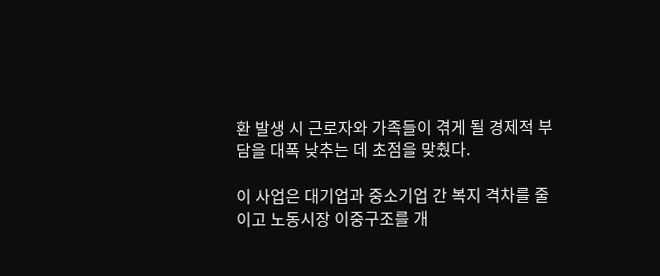환 발생 시 근로자와 가족들이 겪게 될 경제적 부담을 대폭 낮추는 데 초점을 맞췄다.

이 사업은 대기업과 중소기업 간 복지 격차를 줄이고 노동시장 이중구조를 개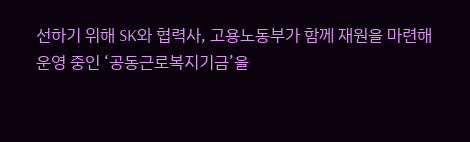선하기 위해 SK와 협력사, 고용노동부가 함께 재원을 마련해 운영 중인 ‘공동근로복지기금’을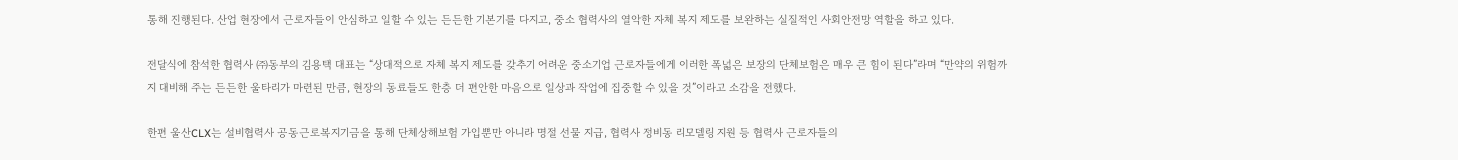통해 진행된다. 산업 현장에서 근로자들이 안심하고 일할 수 있는 든든한 기본기를 다지고, 중소 협력사의 열악한 자체 복지 제도를 보완하는 실질적인 사회안전망 역할을 하고 있다.

전달식에 참석한 협력사 ㈜동부의 김용택 대표는 “상대적으로 자체 복지 제도를 갖추기 어려운 중소기업 근로자들에게 이러한 폭넓은 보장의 단체보험은 매우 큰 힘이 된다”라며 “만약의 위험까지 대비해 주는 든든한 울타리가 마련된 만큼, 현장의 동료들도 한층 더 편안한 마음으로 일상과 작업에 집중할 수 있을 것”이라고 소감을 전했다.

한편 울산CLX는 설비협력사 공동근로복지기금을 통해 단체상해보험 가입뿐만 아니라 명절 선물 지급, 협력사 정비동 리모델링 지원 등 협력사 근로자들의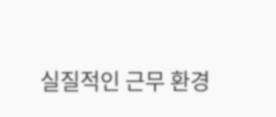실질적인 근무 환경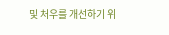및 처우를 개선하기 위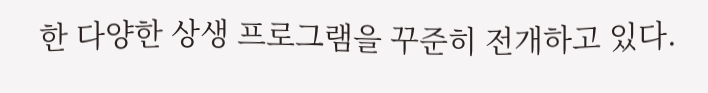한 다양한 상생 프로그램을 꾸준히 전개하고 있다.